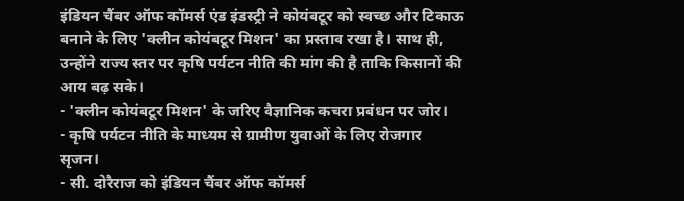इंडियन चैंबर ऑफ कॉमर्स एंड इंडस्ट्री ने कोयंबटूर को स्वच्छ और टिकाऊ बनाने के लिए 'क्लीन कोयंबटूर मिशन' का प्रस्ताव रखा है। साथ ही, उन्होंने राज्य स्तर पर कृषि पर्यटन नीति की मांग की है ताकि किसानों की आय बढ़ सके।
- 'क्लीन कोयंबटूर मिशन' के जरिए वैज्ञानिक कचरा प्रबंधन पर जोर।
- कृषि पर्यटन नीति के माध्यम से ग्रामीण युवाओं के लिए रोजगार सृजन।
- सी. दोरैराज को इंडियन चैंबर ऑफ कॉमर्स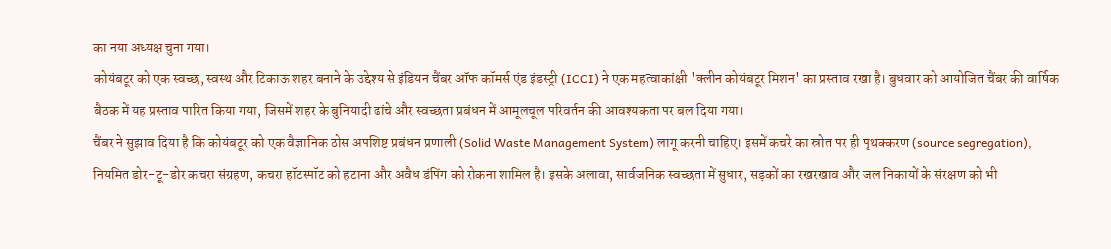का नया अध्यक्ष चुना गया।
कोयंबटूर को एक स्वच्छ, स्वस्थ और टिकाऊ शहर बनाने के उद्देश्य से इंडियन चैंबर ऑफ कॉमर्स एंड इंडस्ट्री (ICCI) ने एक महत्वाकांक्षी 'क्लीन कोयंबटूर मिशन' का प्रस्ताव रखा है। बुधवार को आयोजित चैंबर की वार्षिक बैठक में यह प्रस्ताव पारित किया गया, जिसमें शहर के बुनियादी ढांचे और स्वच्छता प्रबंधन में आमूलचूल परिवर्तन की आवश्यकता पर बल दिया गया।
चैंबर ने सुझाव दिया है कि कोयंबटूर को एक वैज्ञानिक ठोस अपशिष्ट प्रबंधन प्रणाली (Solid Waste Management System) लागू करनी चाहिए। इसमें कचरे का स्रोत पर ही पृथक्करण (source segregation), नियमित डोर-टू-डोर कचरा संग्रहण, कचरा हॉटस्पॉट को हटाना और अवैध डंपिंग को रोकना शामिल है। इसके अलावा, सार्वजनिक स्वच्छता में सुधार, सड़कों का रखरखाव और जल निकायों के संरक्षण को भी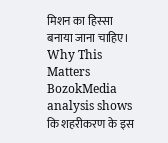मिशन का हिस्सा बनाया जाना चाहिए।
Why This Matters
BozokMedia analysis shows कि शहरीकरण के इस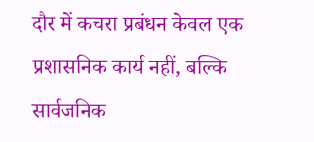दौर में कचरा प्रबंधन केवल एक प्रशासनिक कार्य नहीं, बल्कि सार्वजनिक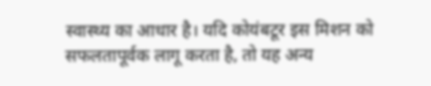स्वास्थ्य का आधार है। यदि कोयंबटूर इस मिशन को सफलतापूर्वक लागू करता है, तो यह अन्य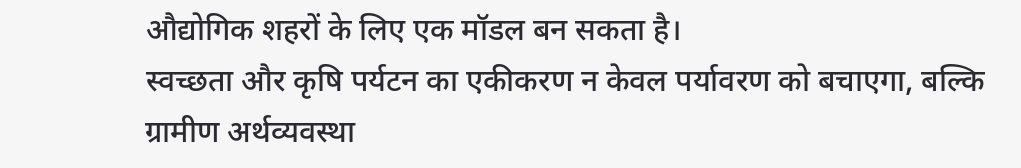औद्योगिक शहरों के लिए एक मॉडल बन सकता है।
स्वच्छता और कृषि पर्यटन का एकीकरण न केवल पर्यावरण को बचाएगा, बल्कि ग्रामीण अर्थव्यवस्था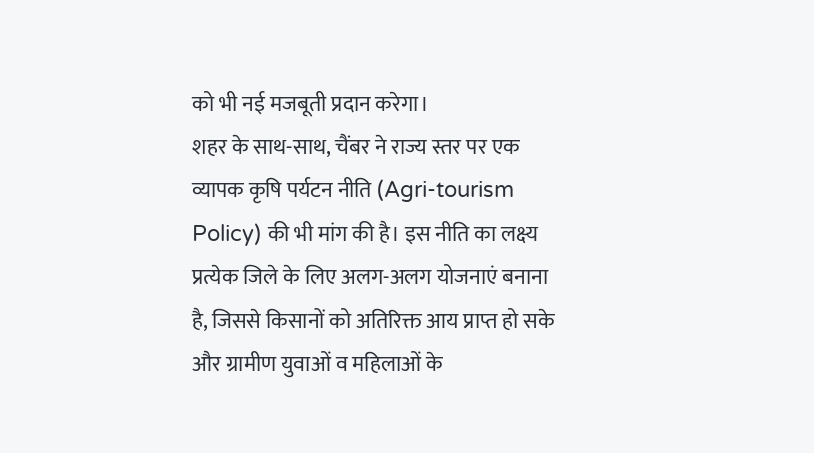को भी नई मजबूती प्रदान करेगा।
शहर के साथ-साथ, चैंबर ने राज्य स्तर पर एक व्यापक कृषि पर्यटन नीति (Agri-tourism Policy) की भी मांग की है। इस नीति का लक्ष्य प्रत्येक जिले के लिए अलग-अलग योजनाएं बनाना है, जिससे किसानों को अतिरिक्त आय प्राप्त हो सके और ग्रामीण युवाओं व महिलाओं के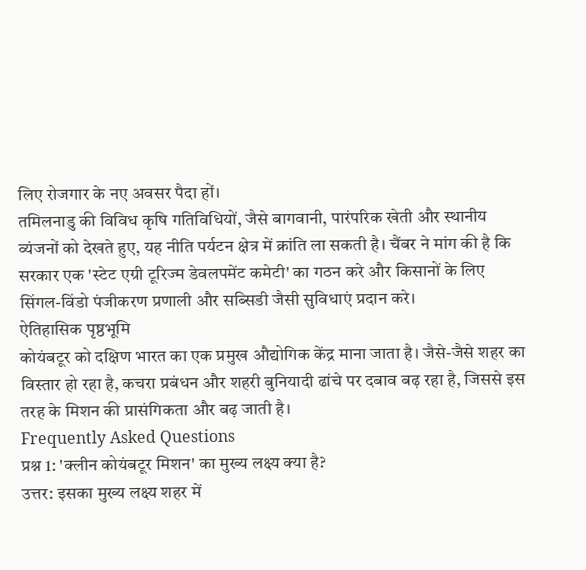लिए रोजगार के नए अवसर पैदा हों।
तमिलनाडु की विविध कृषि गतिविधियों, जैसे बागवानी, पारंपरिक खेती और स्थानीय व्यंजनों को देखते हुए, यह नीति पर्यटन क्षेत्र में क्रांति ला सकती है। चैंबर ने मांग की है कि सरकार एक 'स्टेट एग्री टूरिज्म डेवलपमेंट कमेटी' का गठन करे और किसानों के लिए सिंगल-विंडो पंजीकरण प्रणाली और सब्सिडी जैसी सुविधाएं प्रदान करे।
ऐतिहासिक पृष्ठभूमि
कोयंबटूर को दक्षिण भारत का एक प्रमुख औद्योगिक केंद्र माना जाता है। जैसे-जैसे शहर का विस्तार हो रहा है, कचरा प्रबंधन और शहरी बुनियादी ढांचे पर दबाव बढ़ रहा है, जिससे इस तरह के मिशन की प्रासंगिकता और बढ़ जाती है।
Frequently Asked Questions
प्रश्न 1: 'क्लीन कोयंबटूर मिशन' का मुख्य लक्ष्य क्या है?
उत्तर: इसका मुख्य लक्ष्य शहर में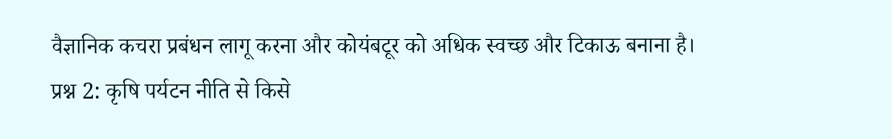वैज्ञानिक कचरा प्रबंधन लागू करना और कोयंबटूर को अधिक स्वच्छ और टिकाऊ बनाना है।
प्रश्न 2: कृषि पर्यटन नीति से किसे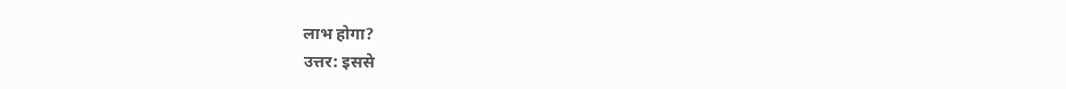लाभ होगा?
उत्तर: इससे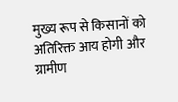मुख्य रूप से किसानों को अतिरिक्त आय होगी और ग्रामीण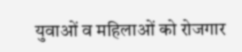युवाओं व महिलाओं को रोजगार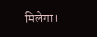मिलेगा।